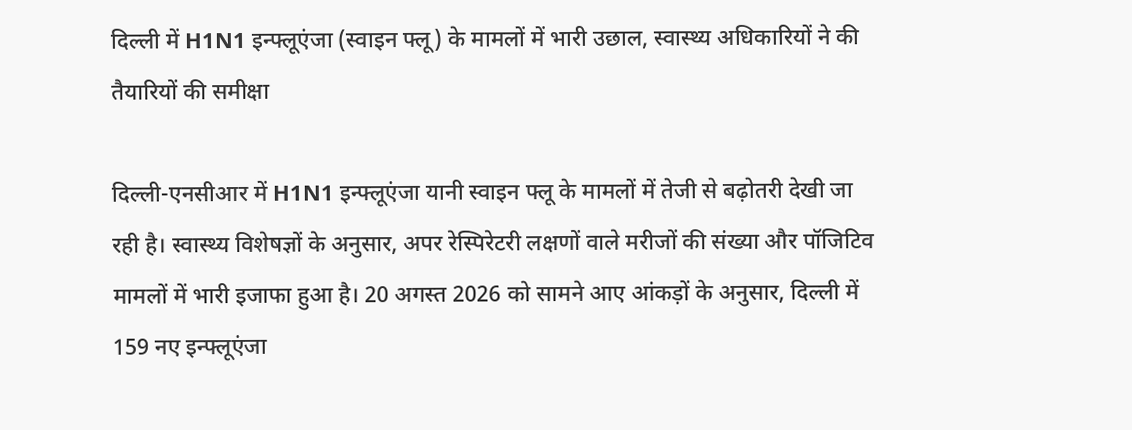दिल्ली में H1N1 इन्फ्लूएंजा (स्वाइन फ्लू) के मामलों में भारी उछाल, स्वास्थ्य अधिकारियों ने की तैयारियों की समीक्षा

दिल्ली-एनसीआर में H1N1 इन्फ्लूएंजा यानी स्वाइन फ्लू के मामलों में तेजी से बढ़ोतरी देखी जा रही है। स्वास्थ्य विशेषज्ञों के अनुसार, अपर रेस्पिरेटरी लक्षणों वाले मरीजों की संख्या और पॉजिटिव मामलों में भारी इजाफा हुआ है। 20 अगस्त 2026 को सामने आए आंकड़ों के अनुसार, दिल्ली में 159 नए इन्फ्लूएंजा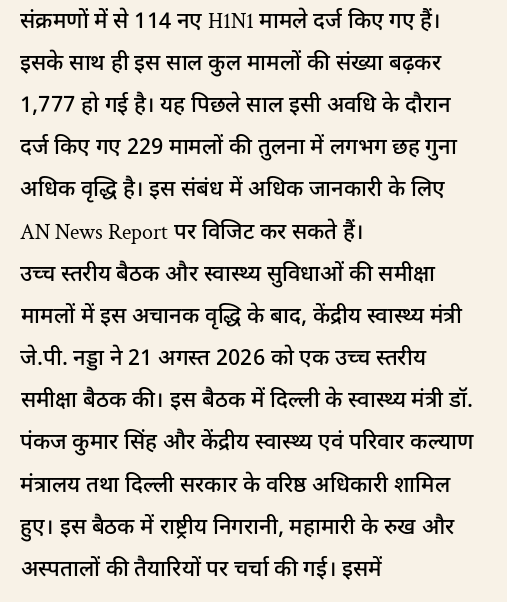संक्रमणों में से 114 नए H1N1 मामले दर्ज किए गए हैं। इसके साथ ही इस साल कुल मामलों की संख्या बढ़कर 1,777 हो गई है। यह पिछले साल इसी अवधि के दौरान दर्ज किए गए 229 मामलों की तुलना में लगभग छह गुना अधिक वृद्धि है। इस संबंध में अधिक जानकारी के लिए AN News Report पर विजिट कर सकते हैं।
उच्च स्तरीय बैठक और स्वास्थ्य सुविधाओं की समीक्षा
मामलों में इस अचानक वृद्धि के बाद, केंद्रीय स्वास्थ्य मंत्री जे.पी. नड्डा ने 21 अगस्त 2026 को एक उच्च स्तरीय समीक्षा बैठक की। इस बैठक में दिल्ली के स्वास्थ्य मंत्री डॉ. पंकज कुमार सिंह और केंद्रीय स्वास्थ्य एवं परिवार कल्याण मंत्रालय तथा दिल्ली सरकार के वरिष्ठ अधिकारी शामिल हुए। इस बैठक में राष्ट्रीय निगरानी, महामारी के रुख और अस्पतालों की तैयारियों पर चर्चा की गई। इसमें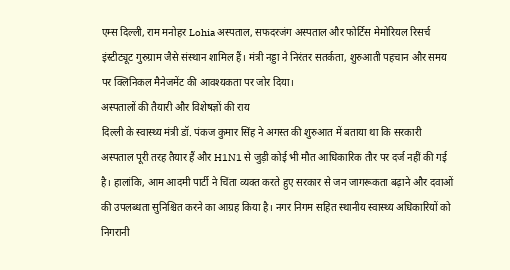एम्स दिल्ली, राम मनोहर Lohia अस्पताल, सफदरजंग अस्पताल और फोर्टिस मेमोरियल रिसर्च इंस्टीट्यूट गुरुग्राम जैसे संस्थान शामिल हैं। मंत्री नड्डा ने निरंतर सतर्कता, शुरुआती पहचान और समय पर क्लिनिकल मैनेजमेंट की आवश्यकता पर जोर दिया।
अस्पतालों की तैयारी और विशेषज्ञों की राय
दिल्ली के स्वास्थ्य मंत्री डॉ. पंकज कुमार सिंह ने अगस्त की शुरुआत में बताया था कि सरकारी अस्पताल पूरी तरह तैयार हैं और H1N1 से जुड़ी कोई भी मौत आधिकारिक तौर पर दर्ज नहीं की गई है। हालांकि, आम आदमी पार्टी ने चिंता व्यक्त करते हुए सरकार से जन जागरूकता बढ़ाने और दवाओं की उपलब्धता सुनिश्चित करने का आग्रह किया है। नगर निगम सहित स्थानीय स्वास्थ्य अधिकारियों को निगरानी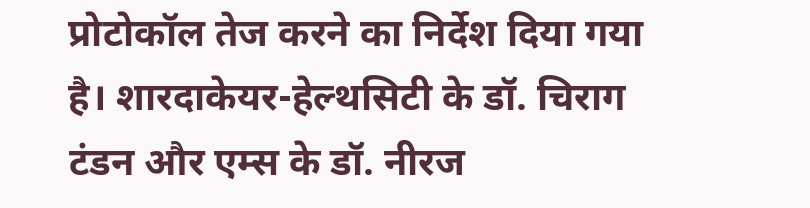प्रोटोकॉल तेज करने का निर्देश दिया गया है। शारदाकेयर-हेल्थसिटी के डॉ. चिराग टंडन और एम्स के डॉ. नीरज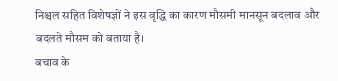निश्चल सहित विशेषज्ञों ने इस वृद्धि का कारण मौसमी मानसून बदलाव और बदलते मौसम को बताया है।
बचाव के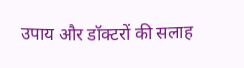उपाय और डॉक्टरों की सलाह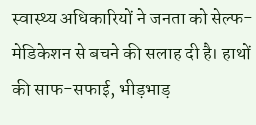स्वास्थ्य अधिकारियों ने जनता को सेल्फ-मेडिकेशन से बचने की सलाह दी है। हाथों की साफ-सफाई, भीड़भाड़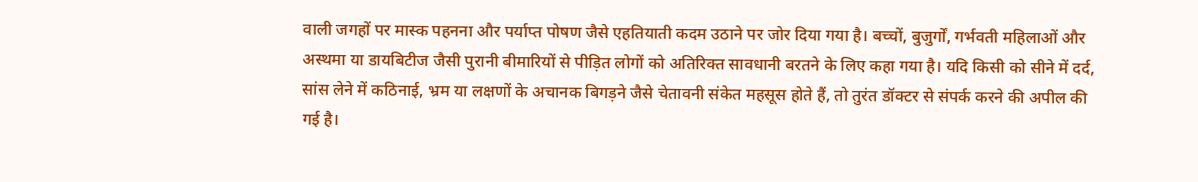वाली जगहों पर मास्क पहनना और पर्याप्त पोषण जैसे एहतियाती कदम उठाने पर जोर दिया गया है। बच्चों, बुजुर्गों, गर्भवती महिलाओं और अस्थमा या डायबिटीज जैसी पुरानी बीमारियों से पीड़ित लोगों को अतिरिक्त सावधानी बरतने के लिए कहा गया है। यदि किसी को सीने में दर्द, सांस लेने में कठिनाई, भ्रम या लक्षणों के अचानक बिगड़ने जैसे चेतावनी संकेत महसूस होते हैं, तो तुरंत डॉक्टर से संपर्क करने की अपील की गई है।